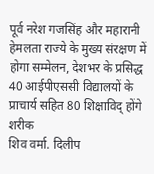पूर्व नरेश गजसिंह और महारानी हेमलता राज्ये के मुख्य संरक्षण में होगा सम्मेलन, देशभर के प्रसिद्ध 40 आईपीएससी विद्यालयों के प्राचार्य सहित 80 शिक्षाविद् होंगे शरीक
शिव वर्मा. दिलीप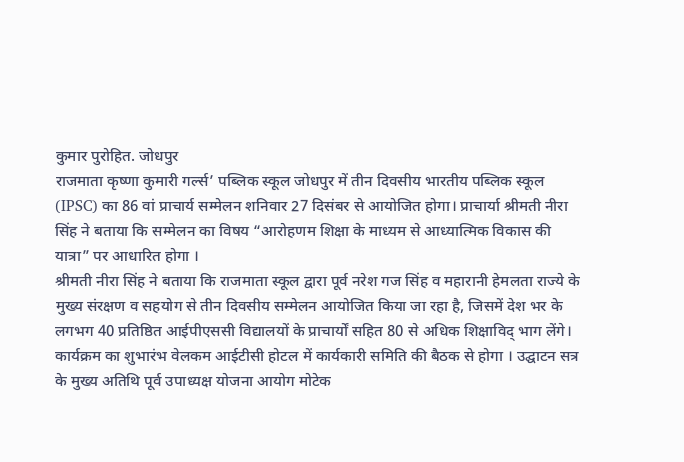कुमार पुरोहित. जोधपुर
राजमाता कृष्णा कुमारी गर्ल्स’ पब्लिक स्कूल जोधपुर में तीन दिवसीय भारतीय पब्लिक स्कूल (IPSC) का 86 वां प्राचार्य सम्मेलन शनिवार 27 दिसंबर से आयोजित होगा। प्राचार्या श्रीमती नीरा सिंह ने बताया कि सम्मेलन का विषय “आरोहणम शिक्षा के माध्यम से आध्यात्मिक विकास की यात्रा” पर आधारित होगा ।
श्रीमती नीरा सिंह ने बताया कि राजमाता स्कूल द्वारा पूर्व नरेश गज सिंह व महारानी हेमलता राज्ये के मुख्य संरक्षण व सहयोग से तीन दिवसीय सम्मेलन आयोजित किया जा रहा है, जिसमें देश भर के लगभग 40 प्रतिष्ठित आईपीएससी विद्यालयों के प्राचार्यों सहित 80 से अधिक शिक्षाविद् भाग लेंगे। कार्यक्रम का शुभारंभ वेलकम आईटीसी होटल में कार्यकारी समिति की बैठक से होगा । उद्घाटन सत्र के मुख्य अतिथि पूर्व उपाध्यक्ष योजना आयोग मोटेक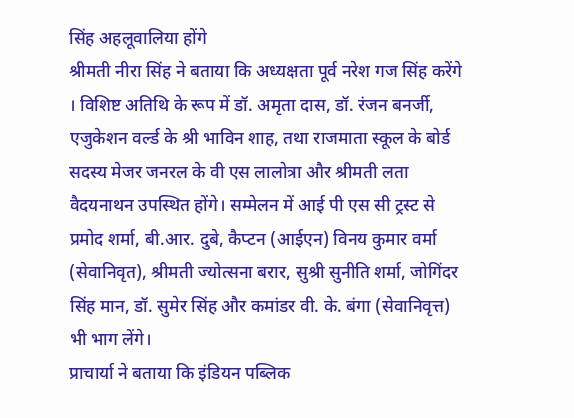सिंह अहलूवालिया होंगे
श्रीमती नीरा सिंह ने बताया कि अध्यक्षता पूर्व नरेश गज सिंह करेंगे । विशिष्ट अतिथि के रूप में डॉ. अमृता दास, डॉ. रंजन बनर्जी, एजुकेशन वर्ल्ड के श्री भाविन शाह, तथा राजमाता स्कूल के बोर्ड सदस्य मेजर जनरल के वी एस लालोत्रा और श्रीमती लता वैदयनाथन उपस्थित होंगे। सम्मेलन में आई पी एस सी ट्रस्ट से प्रमोद शर्मा, बी.आर. दुबे, कैप्टन (आईएन) विनय कुमार वर्मा (सेवानिवृत), श्रीमती ज्योत्सना बरार, सुश्री सुनीति शर्मा, जोगिंदर सिंह मान, डॉ. सुमेर सिंह और कमांडर वी. के. बंगा (सेवानिवृत्त) भी भाग लेंगे।
प्राचार्या ने बताया कि इंडियन पब्लिक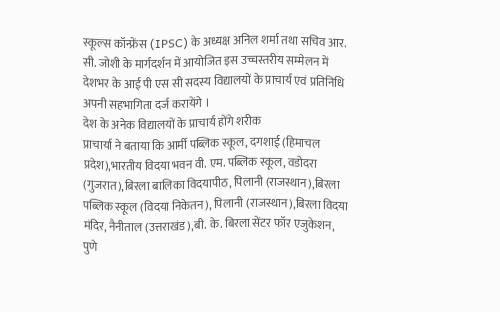स्कूल्स कॉन्फ्रेंस (IPSC) के अध्यक्ष अनिल शर्मा तथा सचिव आर. सी. जोशी के मार्गदर्शन में आयोजित इस उच्चस्तरीय सम्मेलन में देशभर के आई पी एस सी सदस्य विद्यालयों के प्राचार्य एवं प्रतिनिधि अपनी सहभागिता दर्ज करायेंगे ।
देश के अनेक विद्यालयों के प्राचार्य होंगे शरीक
प्राचार्या ने बताया कि आर्मी पब्लिक स्कूल, दगशाई (हिमाचल प्रदेश),भारतीय विदया भवन वी. एम. पब्लिक स्कूल, वडोदरा (गुजरात),बिरला बालिका विदयापीठ, पिलानी (राजस्थान),बिरला पब्लिक स्कूल (विदया निकेतन), पिलानी (राजस्थान),बिरला विदया मंदिर, नैनीताल (उत्तराखंड),बी. के. बिरला सेंटर फॉर एजुकेशन, पुणे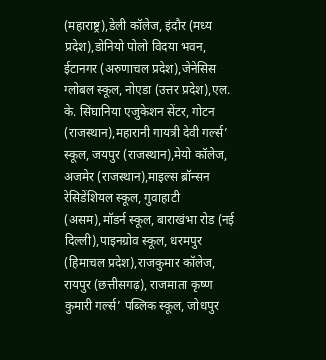(महाराष्ट्र),डेली कॉलेज, इंदौर (मध्य प्रदेश),डोनियो पोलो विदया भवन, ईटानगर (अरुणाचल प्रदेश),जेनेसिस ग्लोबल स्कूल, नोएडा (उत्तर प्रदेश),एल. के. सिंघानिया एजुकेशन सेंटर, गोटन (राजस्थान),महारानी गायत्री देवी गर्ल्स’ स्कूल, जयपुर (राजस्थान),मेयो कॉलेज, अजमेर (राजस्थान),माइल्स ब्रॉन्सन रेसिडेंशियल स्कूल, गुवाहाटी (असम),मॉडर्न स्कूल, बाराखंभा रोड (नई दिल्ली),पाइनग्रोव स्कूल, धरमपुर (हिमाचल प्रदेश),राजकुमार कॉलेज, रायपुर (छत्तीसगढ़), राजमाता कृष्ण कुमारी गर्ल्स’ पब्लिक स्कूल, जोधपुर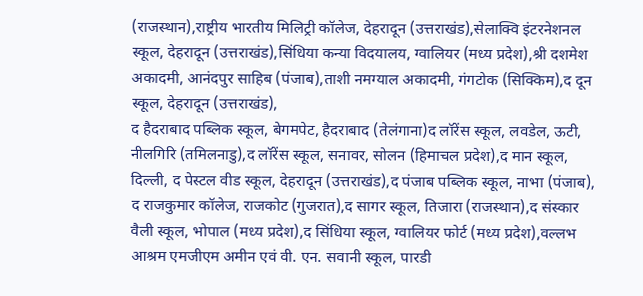(राजस्थान),राष्ट्रीय भारतीय मिलिट्री कॉलेज, देहरादून (उत्तराखंड),सेलाक्वि इंटरनेशनल स्कूल, देहरादून (उत्तराखंड),सिंधिया कन्या विदयालय, ग्वालियर (मध्य प्रदेश),श्री दशमेश अकादमी, आनंदपुर साहिब (पंजाब),ताशी नमग्याल अकादमी, गंगटोक (सिक्किम),द दून स्कूल, देहरादून (उत्तराखंड),
द हैदराबाद पब्लिक स्कूल, बेगमपेट, हैदराबाद (तेलंगाना)द लॉरेंस स्कूल, लवडेल, ऊटी, नीलगिरि (तमिलनाडु),द लॉरेंस स्कूल, सनावर, सोलन (हिमाचल प्रदेश),द मान स्कूल, दिल्ली, द पेस्टल वीड स्कूल, देहरादून (उत्तराखंड),द पंजाब पब्लिक स्कूल, नाभा (पंजाब), द राजकुमार कॉलेज, राजकोट (गुजरात),द सागर स्कूल, तिजारा (राजस्थान),द संस्कार वैली स्कूल, भोपाल (मध्य प्रदेश),द सिंधिया स्कूल, ग्वालियर फोर्ट (मध्य प्रदेश),वल्लभ आश्रम एमजीएम अमीन एवं वी. एन. सवानी स्कूल, पारडी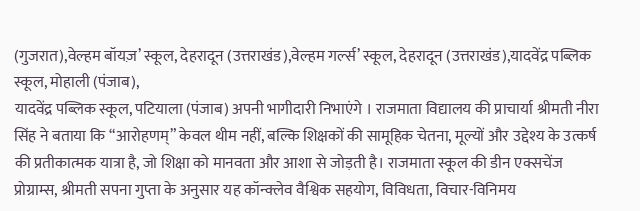(गुजरात),वेल्हम बॉयज़’ स्कूल, देहरादून (उत्तराखंड),वेल्हम गर्ल्स’ स्कूल, देहरादून (उत्तराखंड),यादवेंद्र पब्लिक स्कूल, मोहाली (पंजाब),
यादवेंद्र पब्लिक स्कूल, पटियाला (पंजाब) अपनी भागीदारी निभाएंगे । राजमाता विद्यालय की प्राचार्या श्रीमती नीरा सिंह ने बताया कि “आरोहणम्” केवल थीम नहीं, बल्कि शिक्षकों की सामूहिक चेतना, मूल्यों और उद्देश्य के उत्कर्ष की प्रतीकात्मक यात्रा है, जो शिक्षा को मानवता और आशा से जोड़ती है। राजमाता स्कूल की डीन एक्सचेंज प्रोग्राम्स, श्रीमती सपना गुप्ता के अनुसार यह कॉन्क्लेव वैश्विक सहयोग, विविधता, विचार-विनिमय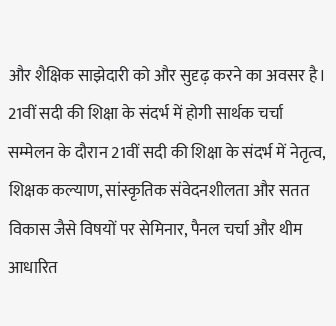और शैक्षिक साझेदारी को और सुदृढ़ करने का अवसर है।
21वीं सदी की शिक्षा के संदर्भ में होगी सार्थक चर्चा
सम्मेलन के दौरान 21वीं सदी की शिक्षा के संदर्भ में नेतृत्व, शिक्षक कल्याण, सांस्कृतिक संवेदनशीलता और सतत विकास जैसे विषयों पर सेमिनार, पैनल चर्चा और थीम आधारित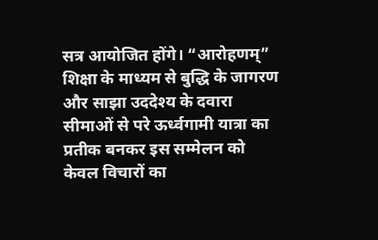सत्र आयोजित होंगे। “आरोहणम्” शिक्षा के माध्यम से बुद्धि के जागरण और साझा उददेश्य के दवारा सीमाओं से परे ऊर्ध्वगामी यात्रा का प्रतीक बनकर इस सम्मेलन को केवल विचारों का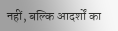नहीं, बल्कि आदर्शों का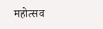महोत्सव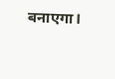बनाएगा।